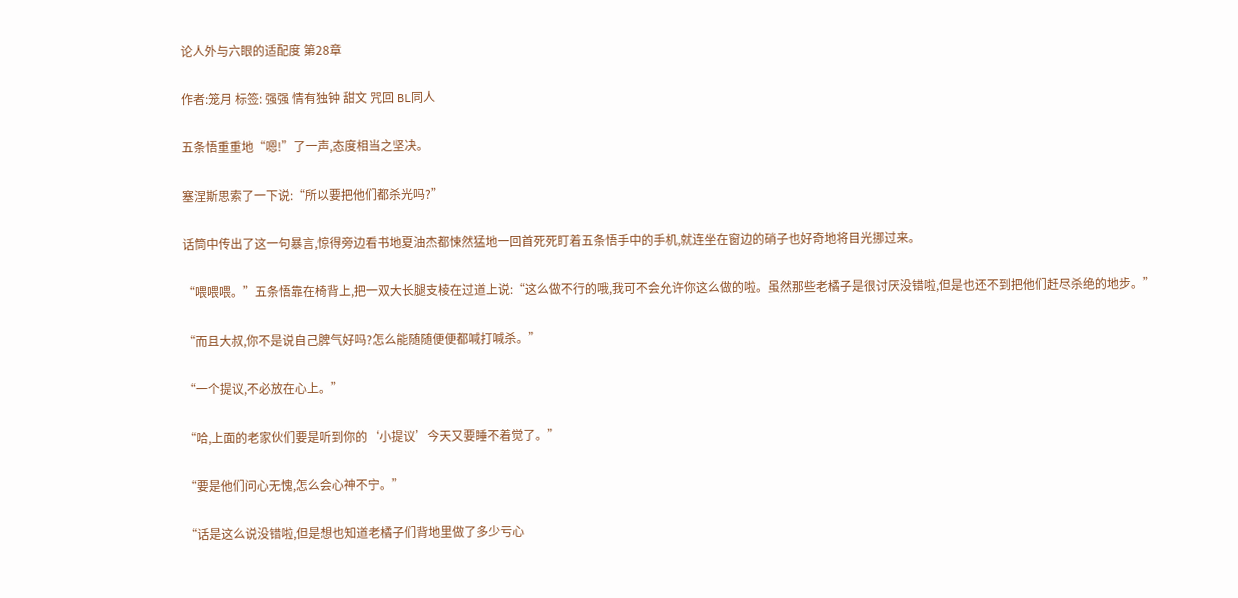论人外与六眼的适配度 第28章

作者:笼月 标签: 强强 情有独钟 甜文 咒回 BL同人

五条悟重重地“嗯!”了一声,态度相当之坚决。

塞涅斯思索了一下说:“所以要把他们都杀光吗?”

话筒中传出了这一句暴言,惊得旁边看书地夏油杰都悚然猛地一回首死死盯着五条悟手中的手机,就连坐在窗边的硝子也好奇地将目光挪过来。

“喂喂喂。”五条悟靠在椅背上,把一双大长腿支棱在过道上说:“这么做不行的哦,我可不会允许你这么做的啦。虽然那些老橘子是很讨厌没错啦,但是也还不到把他们赶尽杀绝的地步。”

“而且大叔,你不是说自己脾气好吗?怎么能随随便便都喊打喊杀。”

“一个提议,不必放在心上。”

“哈,上面的老家伙们要是听到你的‘小提议’今天又要睡不着觉了。”

“要是他们问心无愧,怎么会心神不宁。”

“话是这么说没错啦,但是想也知道老橘子们背地里做了多少亏心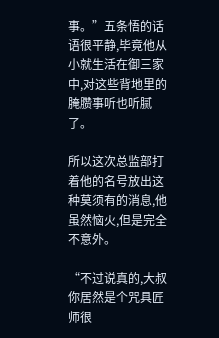事。”五条悟的话语很平静,毕竟他从小就生活在御三家中,对这些背地里的腌臜事听也听腻了。

所以这次总监部打着他的名号放出这种莫须有的消息,他虽然恼火,但是完全不意外。

“不过说真的,大叔你居然是个咒具匠师很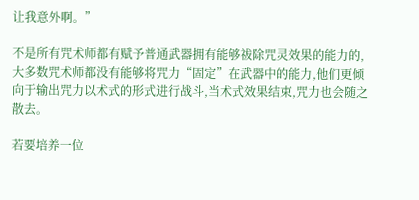让我意外啊。”

不是所有咒术师都有赋予普通武器拥有能够祓除咒灵效果的能力的,大多数咒术师都没有能够将咒力“固定”在武器中的能力,他们更倾向于输出咒力以术式的形式进行战斗,当术式效果结束,咒力也会随之散去。

若要培养一位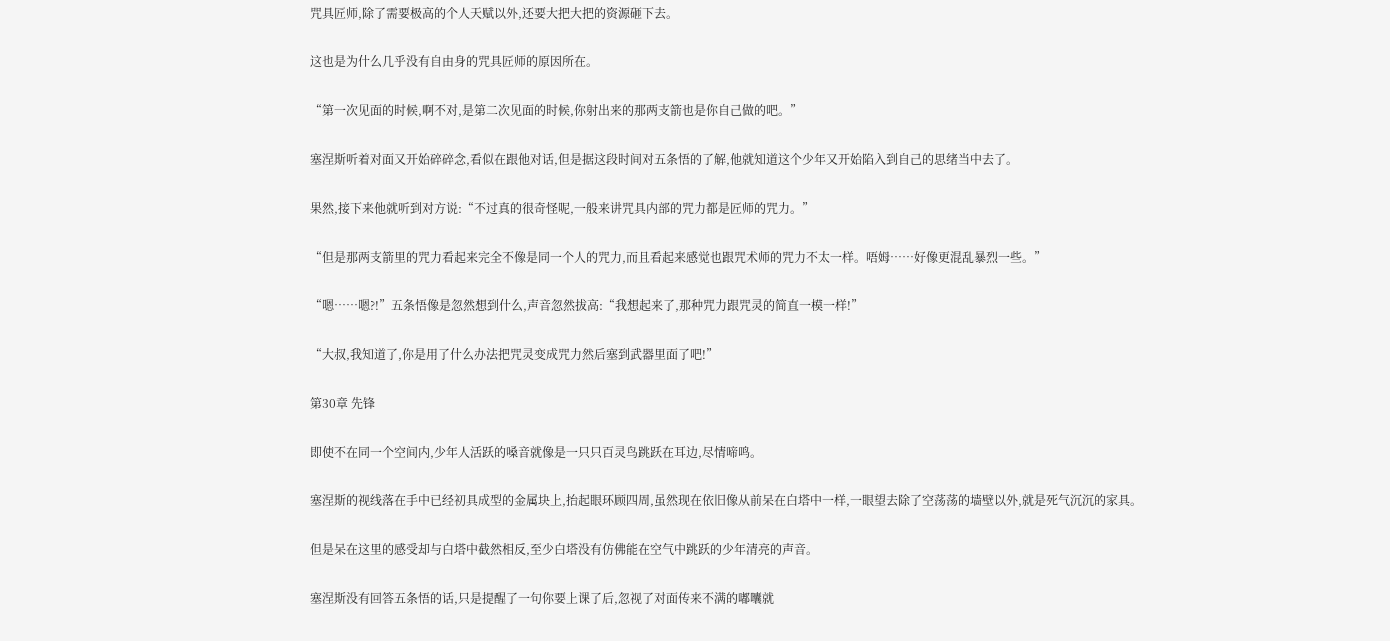咒具匠师,除了需要极高的个人天赋以外,还要大把大把的资源砸下去。

这也是为什么几乎没有自由身的咒具匠师的原因所在。

“第一次见面的时候,啊不对,是第二次见面的时候,你射出来的那两支箭也是你自己做的吧。”

塞涅斯听着对面又开始碎碎念,看似在跟他对话,但是据这段时间对五条悟的了解,他就知道这个少年又开始陷入到自己的思绪当中去了。

果然,接下来他就听到对方说:“不过真的很奇怪呢,一般来讲咒具内部的咒力都是匠师的咒力。”

“但是那两支箭里的咒力看起来完全不像是同一个人的咒力,而且看起来感觉也跟咒术师的咒力不太一样。唔姆……好像更混乱暴烈一些。”

“嗯……嗯?!”五条悟像是忽然想到什么,声音忽然拔高:“我想起来了,那种咒力跟咒灵的简直一模一样!”

“大叔,我知道了,你是用了什么办法把咒灵变成咒力然后塞到武器里面了吧!”

第30章 先锋

即使不在同一个空间内,少年人活跃的嗓音就像是一只只百灵鸟跳跃在耳边,尽情啼鸣。

塞涅斯的视线落在手中已经初具成型的金属块上,抬起眼环顾四周,虽然现在依旧像从前呆在白塔中一样,一眼望去除了空荡荡的墙壁以外,就是死气沉沉的家具。

但是呆在这里的感受却与白塔中截然相反,至少白塔没有仿佛能在空气中跳跃的少年清亮的声音。

塞涅斯没有回答五条悟的话,只是提醒了一句你要上课了后,忽视了对面传来不满的嘟囔就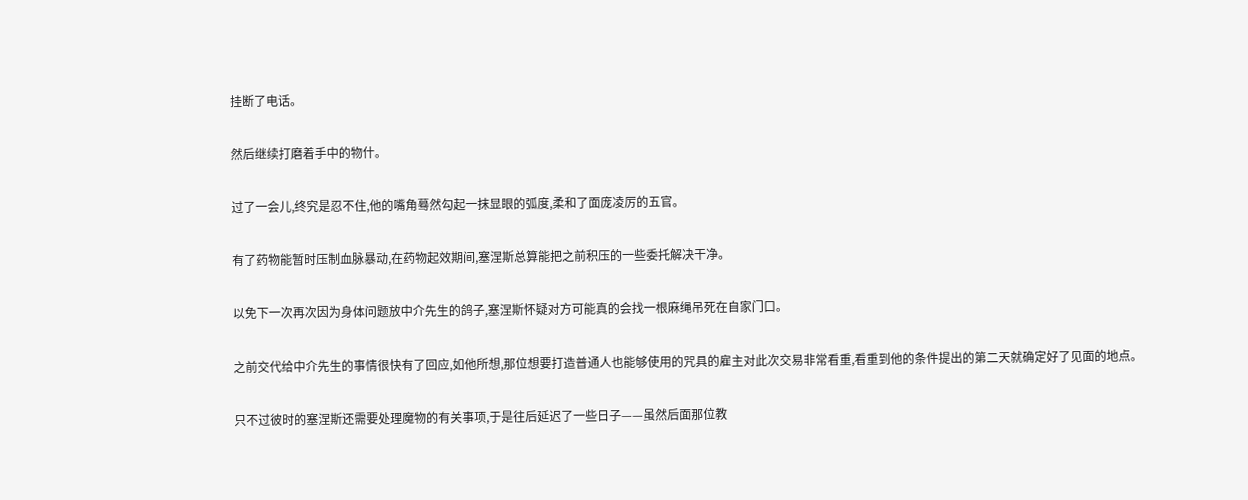挂断了电话。

然后继续打磨着手中的物什。

过了一会儿,终究是忍不住,他的嘴角蓦然勾起一抹显眼的弧度,柔和了面庞凌厉的五官。

有了药物能暂时压制血脉暴动,在药物起效期间,塞涅斯总算能把之前积压的一些委托解决干净。

以免下一次再次因为身体问题放中介先生的鸽子,塞涅斯怀疑对方可能真的会找一根麻绳吊死在自家门口。

之前交代给中介先生的事情很快有了回应,如他所想,那位想要打造普通人也能够使用的咒具的雇主对此次交易非常看重,看重到他的条件提出的第二天就确定好了见面的地点。

只不过彼时的塞涅斯还需要处理魔物的有关事项,于是往后延迟了一些日子——虽然后面那位教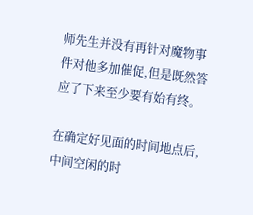师先生并没有再针对魔物事件对他多加催促,但是既然答应了下来至少要有始有终。

在确定好见面的时间地点后,中间空闲的时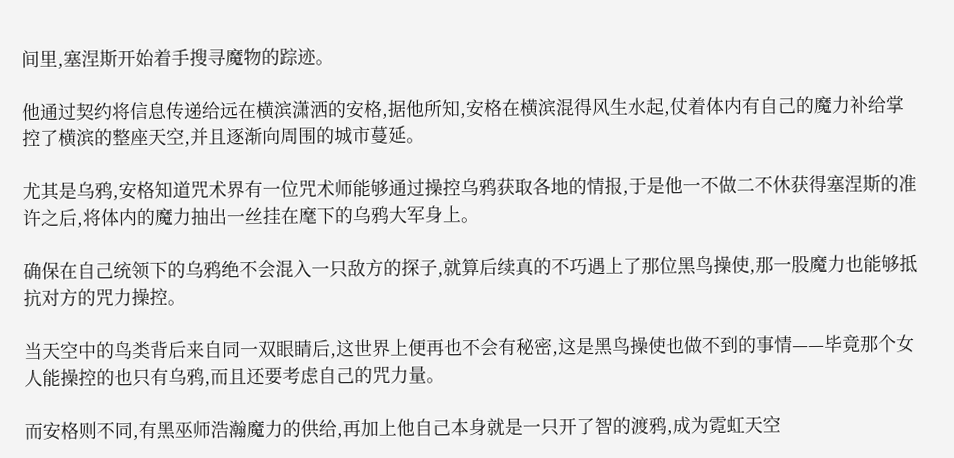间里,塞涅斯开始着手搜寻魔物的踪迹。

他通过契约将信息传递给远在横滨潇洒的安格,据他所知,安格在横滨混得风生水起,仗着体内有自己的魔力补给掌控了横滨的整座天空,并且逐渐向周围的城市蔓延。

尤其是乌鸦,安格知道咒术界有一位咒术师能够通过操控乌鸦获取各地的情报,于是他一不做二不休获得塞涅斯的准许之后,将体内的魔力抽出一丝挂在麾下的乌鸦大军身上。

确保在自己统领下的乌鸦绝不会混入一只敌方的探子,就算后续真的不巧遇上了那位黑鸟操使,那一股魔力也能够抵抗对方的咒力操控。

当天空中的鸟类背后来自同一双眼睛后,这世界上便再也不会有秘密,这是黑鸟操使也做不到的事情——毕竟那个女人能操控的也只有乌鸦,而且还要考虑自己的咒力量。

而安格则不同,有黑巫师浩瀚魔力的供给,再加上他自己本身就是一只开了智的渡鸦,成为霓虹天空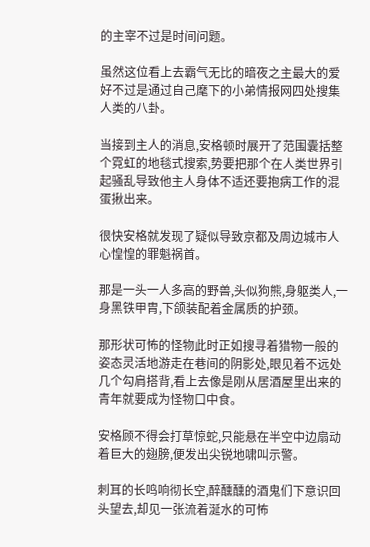的主宰不过是时间问题。

虽然这位看上去霸气无比的暗夜之主最大的爱好不过是通过自己麾下的小弟情报网四处搜集人类的八卦。

当接到主人的消息,安格顿时展开了范围囊括整个霓虹的地毯式搜索,势要把那个在人类世界引起骚乱导致他主人身体不适还要抱病工作的混蛋揪出来。

很快安格就发现了疑似导致京都及周边城市人心惶惶的罪魁祸首。

那是一头一人多高的野兽,头似狗熊,身躯类人,一身黑铁甲胄,下颌装配着金属质的护颈。

那形状可怖的怪物此时正如搜寻着猎物一般的姿态灵活地游走在巷间的阴影处,眼见着不远处几个勾肩搭背,看上去像是刚从居酒屋里出来的青年就要成为怪物口中食。

安格顾不得会打草惊蛇,只能悬在半空中边扇动着巨大的翅膀,便发出尖锐地啸叫示警。

刺耳的长鸣响彻长空,醉醺醺的酒鬼们下意识回头望去,却见一张流着涎水的可怖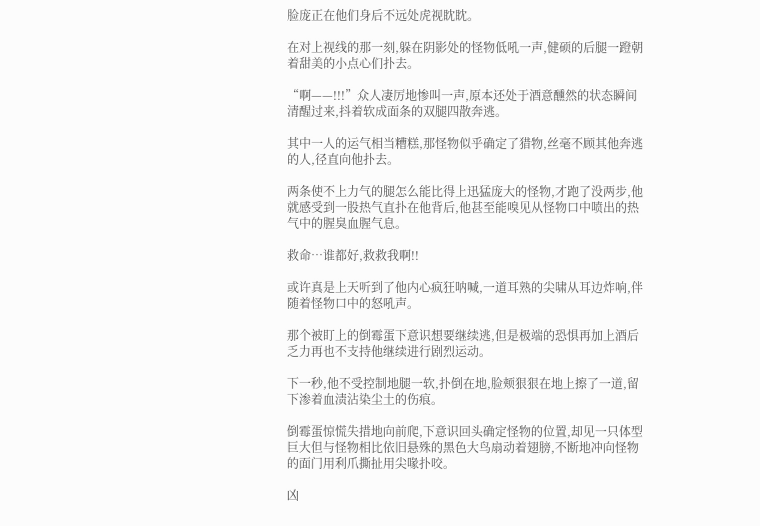脸庞正在他们身后不远处虎视眈眈。

在对上视线的那一刻,躲在阴影处的怪物低吼一声,健硕的后腿一蹬朝着甜美的小点心们扑去。

“啊——!!!”众人凄厉地惨叫一声,原本还处于酒意醺然的状态瞬间清醒过来,抖着软成面条的双腿四散奔逃。

其中一人的运气相当糟糕,那怪物似乎确定了猎物,丝毫不顾其他奔逃的人,径直向他扑去。

两条使不上力气的腿怎么能比得上迅猛庞大的怪物,才跑了没两步,他就感受到一股热气直扑在他背后,他甚至能嗅见从怪物口中喷出的热气中的腥臭血腥气息。

救命…谁都好,救救我啊!!

或许真是上天听到了他内心疯狂呐喊,一道耳熟的尖啸从耳边炸响,伴随着怪物口中的怒吼声。

那个被盯上的倒霉蛋下意识想要继续逃,但是极端的恐惧再加上酒后乏力再也不支持他继续进行剧烈运动。

下一秒,他不受控制地腿一软,扑倒在地,脸颊狠狠在地上擦了一道,留下渗着血渍沾染尘土的伤痕。

倒霉蛋惊慌失措地向前爬,下意识回头确定怪物的位置,却见一只体型巨大但与怪物相比依旧悬殊的黑色大鸟扇动着翅膀,不断地冲向怪物的面门用利爪撕扯用尖喙扑咬。

凶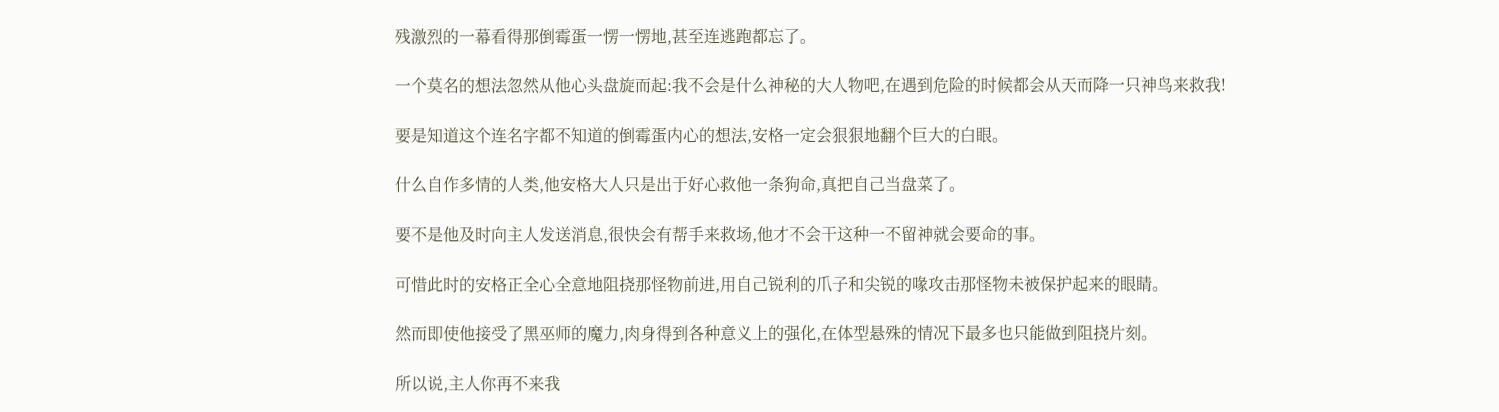残激烈的一幕看得那倒霉蛋一愣一愣地,甚至连逃跑都忘了。

一个莫名的想法忽然从他心头盘旋而起:我不会是什么神秘的大人物吧,在遇到危险的时候都会从天而降一只神鸟来救我!

要是知道这个连名字都不知道的倒霉蛋内心的想法,安格一定会狠狠地翻个巨大的白眼。

什么自作多情的人类,他安格大人只是出于好心救他一条狗命,真把自己当盘菜了。

要不是他及时向主人发送消息,很快会有帮手来救场,他才不会干这种一不留神就会要命的事。

可惜此时的安格正全心全意地阻挠那怪物前进,用自己锐利的爪子和尖锐的喙攻击那怪物未被保护起来的眼睛。

然而即使他接受了黑巫师的魔力,肉身得到各种意义上的强化,在体型悬殊的情况下最多也只能做到阻挠片刻。

所以说,主人你再不来我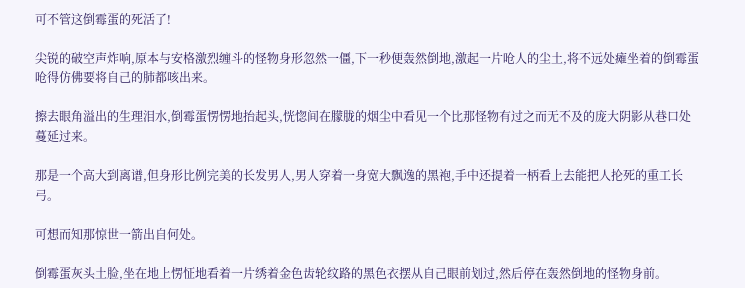可不管这倒霉蛋的死活了!

尖锐的破空声炸响,原本与安格激烈缠斗的怪物身形忽然一僵,下一秒便轰然倒地,激起一片呛人的尘土,将不远处瘫坐着的倒霉蛋呛得仿佛要将自己的肺都咳出来。

擦去眼角溢出的生理泪水,倒霉蛋愣愣地抬起头,恍惚间在朦胧的烟尘中看见一个比那怪物有过之而无不及的庞大阴影从巷口处蔓延过来。

那是一个高大到离谱,但身形比例完美的长发男人,男人穿着一身宽大飘逸的黑袍,手中还提着一柄看上去能把人抡死的重工长弓。

可想而知那惊世一箭出自何处。

倒霉蛋灰头土脸,坐在地上愣怔地看着一片绣着金色齿轮纹路的黑色衣摆从自己眼前划过,然后停在轰然倒地的怪物身前。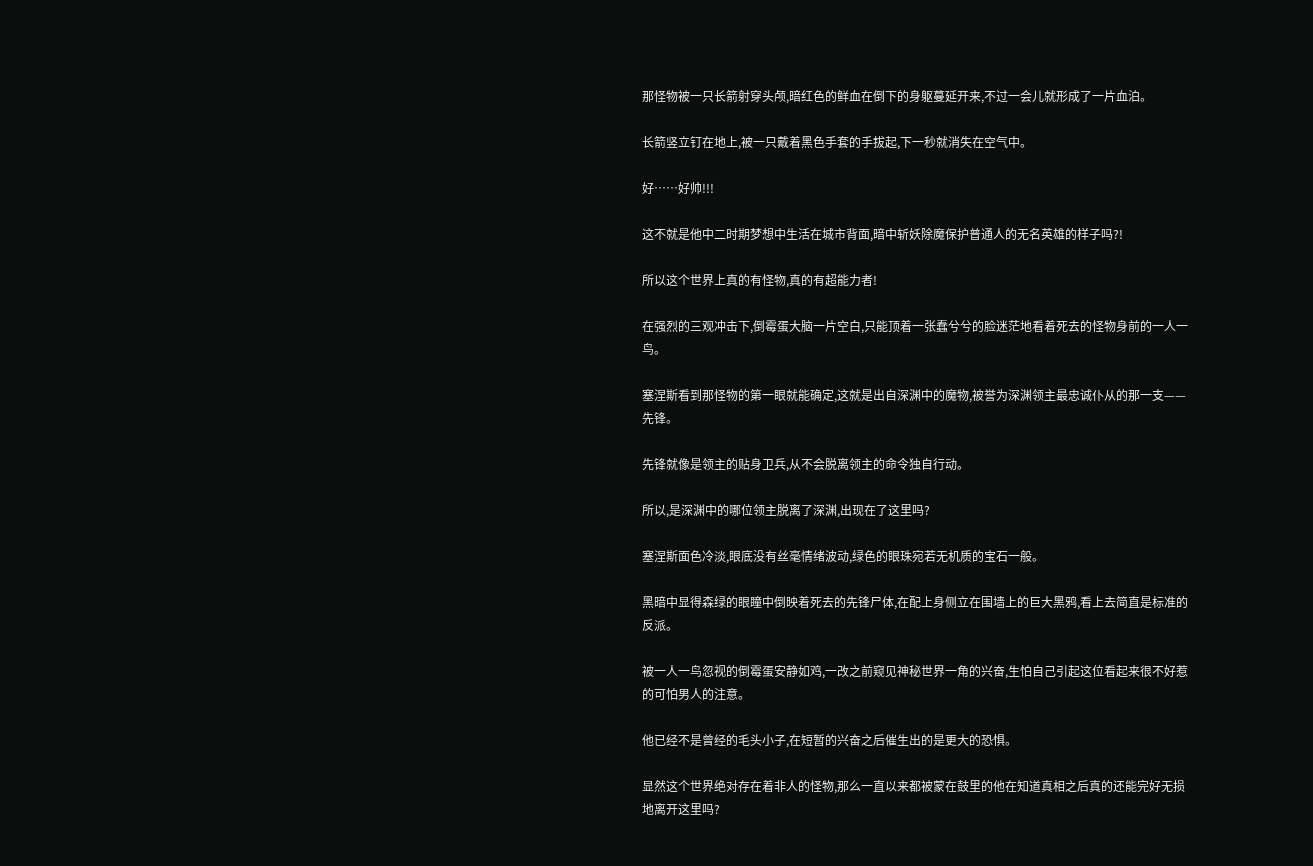那怪物被一只长箭射穿头颅,暗红色的鲜血在倒下的身躯蔓延开来,不过一会儿就形成了一片血泊。

长箭竖立钉在地上,被一只戴着黑色手套的手拔起,下一秒就消失在空气中。

好……好帅!!!

这不就是他中二时期梦想中生活在城市背面,暗中斩妖除魔保护普通人的无名英雄的样子吗?!

所以这个世界上真的有怪物,真的有超能力者!

在强烈的三观冲击下,倒霉蛋大脑一片空白,只能顶着一张蠢兮兮的脸迷茫地看着死去的怪物身前的一人一鸟。

塞涅斯看到那怪物的第一眼就能确定,这就是出自深渊中的魔物,被誉为深渊领主最忠诚仆从的那一支——先锋。

先锋就像是领主的贴身卫兵,从不会脱离领主的命令独自行动。

所以,是深渊中的哪位领主脱离了深渊,出现在了这里吗?

塞涅斯面色冷淡,眼底没有丝毫情绪波动,绿色的眼珠宛若无机质的宝石一般。

黑暗中显得森绿的眼瞳中倒映着死去的先锋尸体,在配上身侧立在围墙上的巨大黑鸦,看上去简直是标准的反派。

被一人一鸟忽视的倒霉蛋安静如鸡,一改之前窥见神秘世界一角的兴奋,生怕自己引起这位看起来很不好惹的可怕男人的注意。

他已经不是曾经的毛头小子,在短暂的兴奋之后催生出的是更大的恐惧。

显然这个世界绝对存在着非人的怪物,那么一直以来都被蒙在鼓里的他在知道真相之后真的还能完好无损地离开这里吗?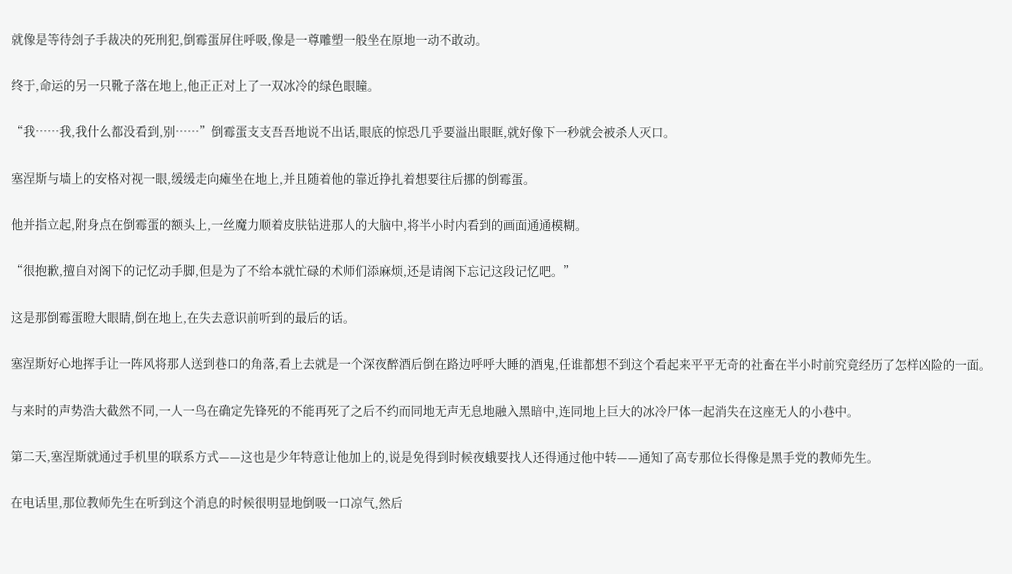就像是等待刽子手裁决的死刑犯,倒霉蛋屏住呼吸,像是一尊雕塑一般坐在原地一动不敢动。

终于,命运的另一只靴子落在地上,他正正对上了一双冰冷的绿色眼瞳。

“我……我,我什么都没看到,别……”倒霉蛋支支吾吾地说不出话,眼底的惊恐几乎要溢出眼眶,就好像下一秒就会被杀人灭口。

塞涅斯与墙上的安格对视一眼,缓缓走向瘫坐在地上,并且随着他的靠近挣扎着想要往后挪的倒霉蛋。

他并指立起,附身点在倒霉蛋的额头上,一丝魔力顺着皮肤钻进那人的大脑中,将半小时内看到的画面通通模糊。

“很抱歉,擅自对阁下的记忆动手脚,但是为了不给本就忙碌的术师们添麻烦,还是请阁下忘记这段记忆吧。”

这是那倒霉蛋瞪大眼睛,倒在地上,在失去意识前听到的最后的话。

塞涅斯好心地挥手让一阵风将那人送到巷口的角落,看上去就是一个深夜醉酒后倒在路边呼呼大睡的酒鬼,任谁都想不到这个看起来平平无奇的社畜在半小时前究竟经历了怎样凶险的一面。

与来时的声势浩大截然不同,一人一鸟在确定先锋死的不能再死了之后不约而同地无声无息地融入黑暗中,连同地上巨大的冰冷尸体一起消失在这座无人的小巷中。

第二天,塞涅斯就通过手机里的联系方式——这也是少年特意让他加上的,说是免得到时候夜蛾要找人还得通过他中转——通知了高专那位长得像是黑手党的教师先生。

在电话里,那位教师先生在听到这个消息的时候很明显地倒吸一口凉气,然后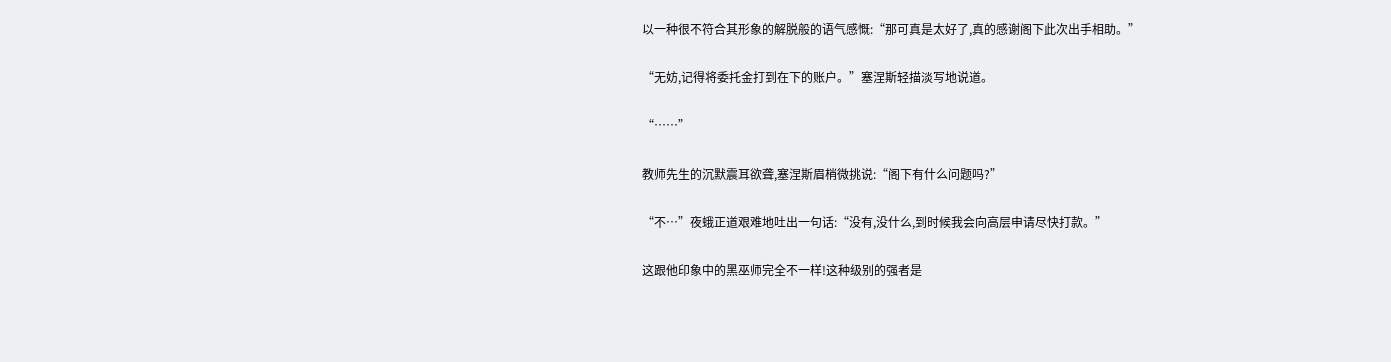以一种很不符合其形象的解脱般的语气感慨:“那可真是太好了,真的感谢阁下此次出手相助。”

“无妨,记得将委托金打到在下的账户。”塞涅斯轻描淡写地说道。

“……”

教师先生的沉默震耳欲聋,塞涅斯眉梢微挑说:“阁下有什么问题吗?”

“不…”夜蛾正道艰难地吐出一句话:“没有,没什么,到时候我会向高层申请尽快打款。”

这跟他印象中的黑巫师完全不一样!这种级别的强者是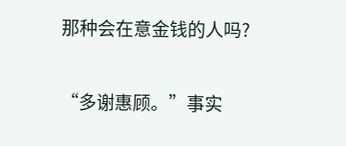那种会在意金钱的人吗?

“多谢惠顾。”事实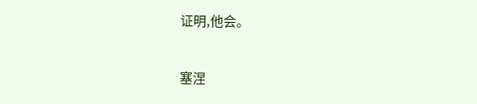证明,他会。

塞涅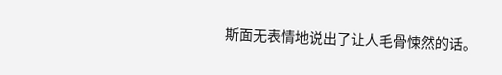斯面无表情地说出了让人毛骨悚然的话。